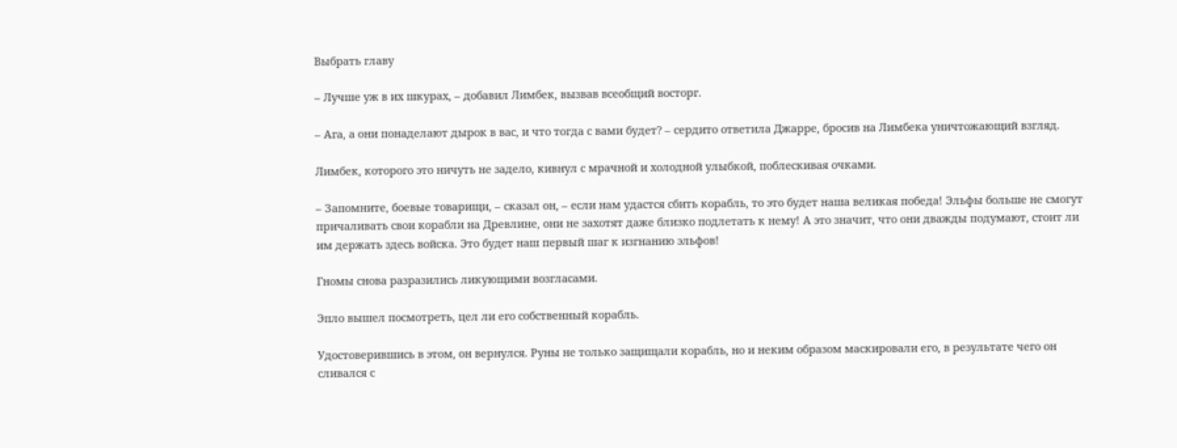Выбрать главу

– Лучше уж в их шкурах, – добавил Лимбек, вызвав всеобщий восторг.

– Ага, а они понаделают дырок в вас, и что тогда с вами будет? – сердито ответила Джарре, бросив на Лимбека уничтожающий взгляд.

Лимбек, которого это ничуть не задело, кивнул с мрачной и холодной улыбкой, поблескивая очками.

– Запомните, боевые товарищи, – сказал он, – если нам удастся сбить корабль, то это будет наша великая победа! Эльфы больше не смогут причаливать свои корабли на Древлине, они не захотят даже близко подлетать к нему! А это значит, что они дважды подумают, стоит ли им держать здесь войска. Это будет наш первый шаг к изгнанию эльфов!

Гномы снова разразились ликующими возгласами.

Эпло вышел посмотреть, цел ли его собственный корабль.

Удостоверившись в этом, он вернулся. Руны не только защищали корабль, но и неким образом маскировали его, в результате чего он сливался с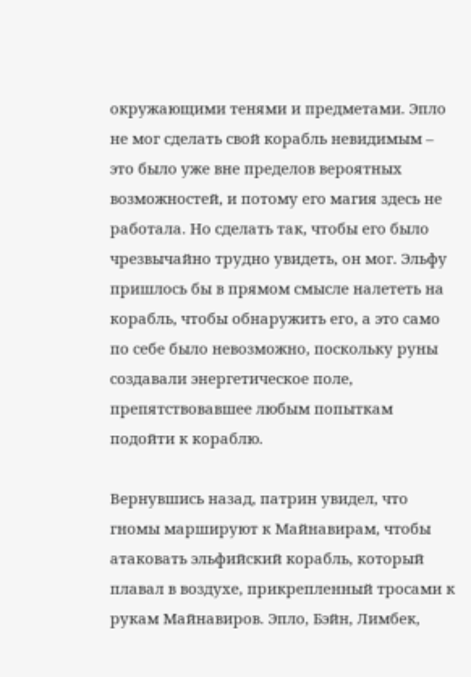окружающими тенями и предметами. Эпло не мог сделать свой корабль невидимым – это было уже вне пределов вероятных возможностей, и потому его магия здесь не работала. Но сделать так, чтобы его было чрезвычайно трудно увидеть, он мог. Эльфу пришлось бы в прямом смысле налететь на корабль, чтобы обнаружить его, а это само по себе было невозможно, поскольку руны создавали энергетическое поле, препятствовавшее любым попыткам подойти к кораблю.

Вернувшись назад, патрин увидел, что гномы маршируют к Майнавирам, чтобы атаковать эльфийский корабль, который плавал в воздухе, прикрепленный тросами к рукам Майнавиров. Эпло, Бэйн, Лимбек,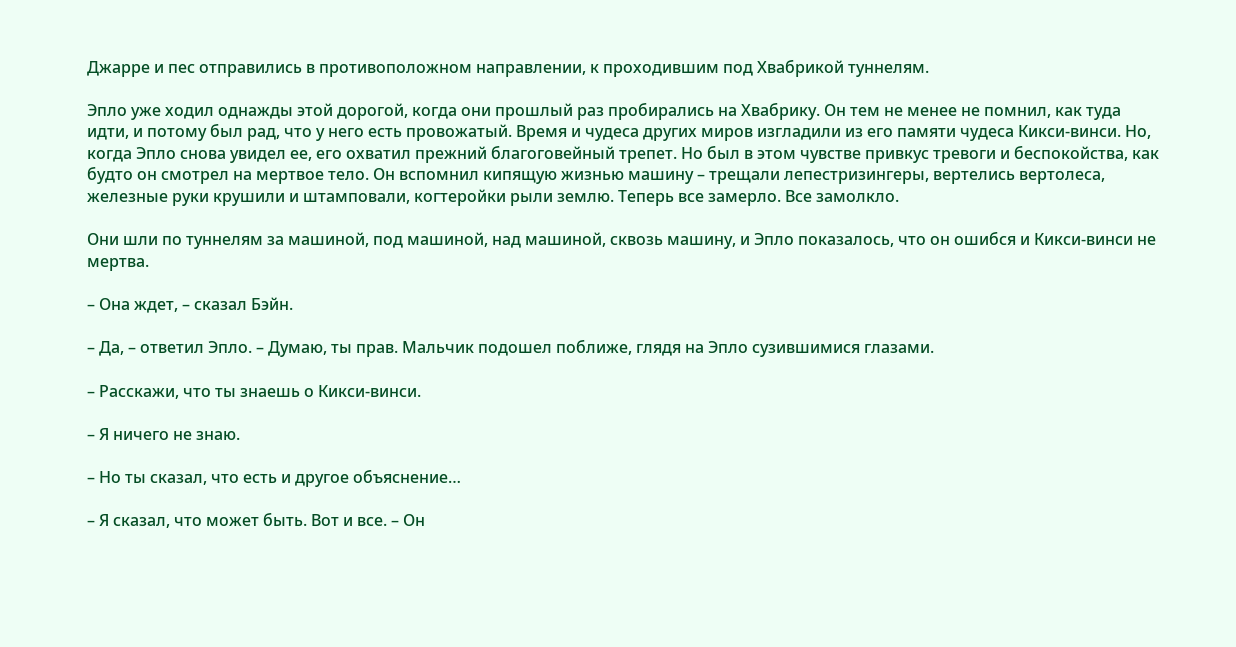Джарре и пес отправились в противоположном направлении, к проходившим под Хвабрикой туннелям.

Эпло уже ходил однажды этой дорогой, когда они прошлый раз пробирались на Хвабрику. Он тем не менее не помнил, как туда идти, и потому был рад, что у него есть провожатый. Время и чудеса других миров изгладили из его памяти чудеса Кикси-винси. Но, когда Эпло снова увидел ее, его охватил прежний благоговейный трепет. Но был в этом чувстве привкус тревоги и беспокойства, как будто он смотрел на мертвое тело. Он вспомнил кипящую жизнью машину – трещали лепестризингеры, вертелись вертолеса, железные руки крушили и штамповали, когтеройки рыли землю. Теперь все замерло. Все замолкло.

Они шли по туннелям за машиной, под машиной, над машиной, сквозь машину, и Эпло показалось, что он ошибся и Кикси-винси не мертва.

– Она ждет, – сказал Бэйн.

– Да, – ответил Эпло. – Думаю, ты прав. Мальчик подошел поближе, глядя на Эпло сузившимися глазами.

– Расскажи, что ты знаешь о Кикси-винси.

– Я ничего не знаю.

– Но ты сказал, что есть и другое объяснение…

– Я сказал, что может быть. Вот и все. – Он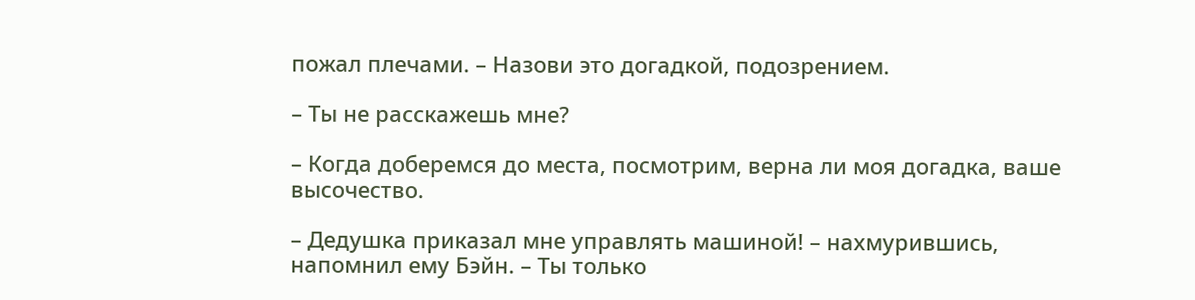пожал плечами. – Назови это догадкой, подозрением.

– Ты не расскажешь мне?

– Когда доберемся до места, посмотрим, верна ли моя догадка, ваше высочество.

– Дедушка приказал мне управлять машиной! – нахмурившись, напомнил ему Бэйн. – Ты только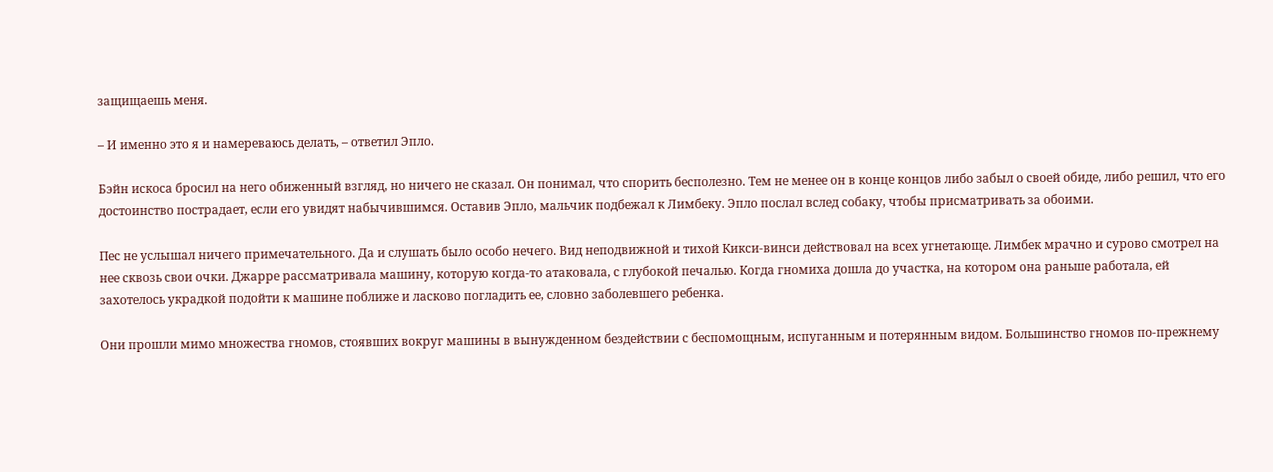защищаешь меня.

– И именно это я и намереваюсь делать, – ответил Эпло.

Бэйн искоса бросил на него обиженный взгляд, но ничего не сказал. Он понимал, что спорить бесполезно. Тем не менее он в конце концов либо забыл о своей обиде, либо решил, что его достоинство пострадает, если его увидят набычившимся. Оставив Эпло, мальчик подбежал к Лимбеку. Эпло послал вслед собаку, чтобы присматривать за обоими.

Пес не услышал ничего примечательного. Да и слушать было особо нечего. Вид неподвижной и тихой Кикси-винси действовал на всех угнетающе. Лимбек мрачно и сурово смотрел на нее сквозь свои очки. Джарре рассматривала машину, которую когда-то атаковала, с глубокой печалью. Когда гномиха дошла до участка, на котором она раньше работала, ей захотелось украдкой подойти к машине поближе и ласково погладить ее, словно заболевшего ребенка.

Они прошли мимо множества гномов, стоявших вокруг машины в вынужденном бездействии с беспомощным, испуганным и потерянным видом. Большинство гномов по-прежнему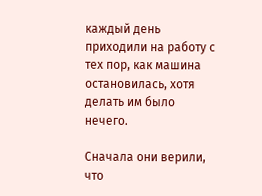каждый день приходили на работу с тех пор, как машина остановилась, хотя делать им было нечего.

Сначала они верили, что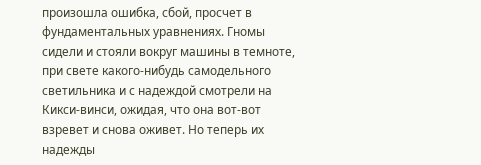произошла ошибка, сбой, просчет в фундаментальных уравнениях. Гномы сидели и стояли вокруг машины в темноте, при свете какого-нибудь самодельного светильника и с надеждой смотрели на Кикси-винси, ожидая, что она вот-вот взревет и снова оживет. Но теперь их надежды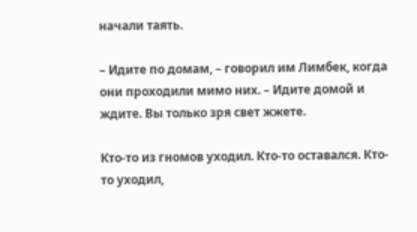начали таять.

– Идите по домам, – говорил им Лимбек, когда они проходили мимо них. – Идите домой и ждите. Вы только зря свет жжете.

Кто-то из гномов уходил. Кто-то оставался. Кто-то уходил,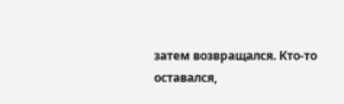затем возвращался. Кто-то оставался,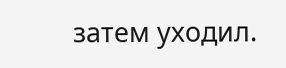затем уходил.